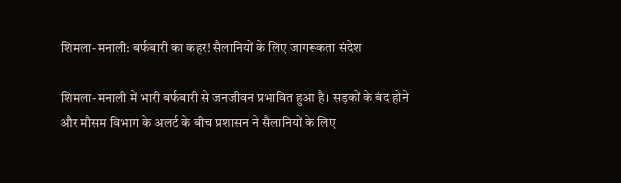शिमला-मनाली: बर्फबारी का कहर! सैलानियों के लिए जागरूकता संदेश

शिमला-मनाली में भारी बर्फबारी से जनजीवन प्रभावित हुआ है। सड़कों के बंद होने और मौसम विभाग के अलर्ट के बीच प्रशासन ने सैलानियों के लिए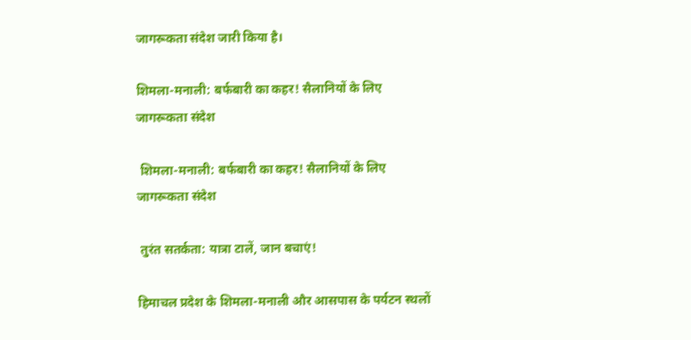जागरूकता संदेश जारी किया है।

शिमला-मनाली: बर्फबारी का कहर! सैलानियों के लिए जागरूकता संदेश

 शिमला-मनाली: बर्फबारी का कहर! सैलानियों के लिए जागरूकता संदेश

 तुरंत सतर्कता: यात्रा टालें, जान बचाएं!

हिमाचल प्रदेश के शिमला-मनाली और आसपास के पर्यटन स्थलों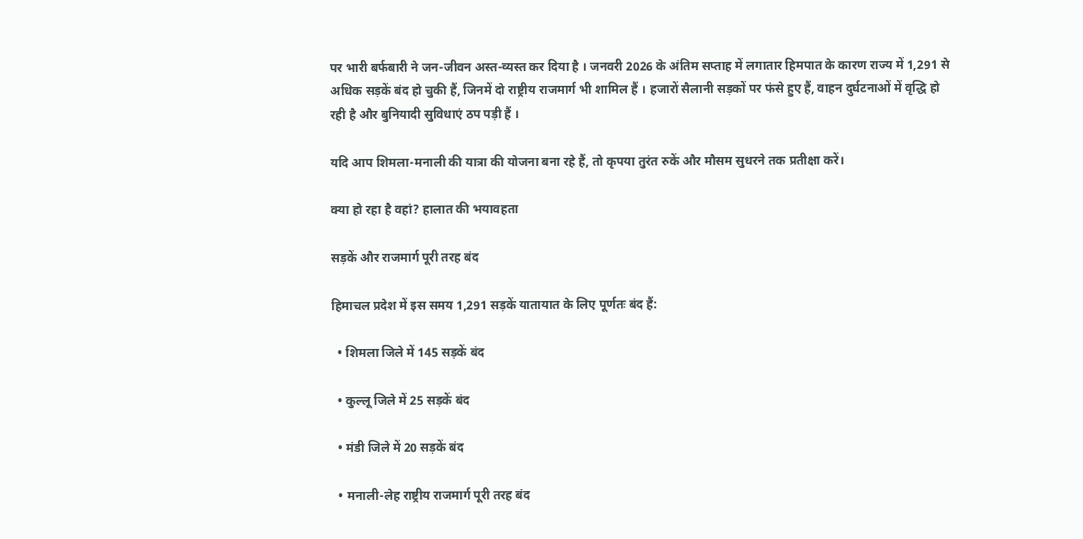पर भारी बर्फबारी ने जन-जीवन अस्त-व्यस्त कर दिया है । जनवरी 2026 के अंतिम सप्ताह में लगातार हिमपात के कारण राज्य में 1,291 से अधिक सड़कें बंद हो चुकी हैं, जिनमें दो राष्ट्रीय राजमार्ग भी शामिल हैं । हजारों सैलानी सड़कों पर फंसे हुए हैं, वाहन दुर्घटनाओं में वृद्धि हो रही है और बुनियादी सुविधाएं ठप पड़ी हैं ।

यदि आप शिमला-मनाली की यात्रा की योजना बना रहे हैं, तो कृपया तुरंत रुकें और मौसम सुधरने तक प्रतीक्षा करें।

क्या हो रहा है वहां? हालात की भयावहता

सड़कें और राजमार्ग पूरी तरह बंद

हिमाचल प्रदेश में इस समय 1,291 सड़कें यातायात के लिए पूर्णतः बंद हैं:

  • शिमला जिले में 145 सड़कें बंद

  • कुल्लू जिले में 25 सड़कें बंद

  • मंडी जिले में 20 सड़कें बंद

  • मनाली-लेह राष्ट्रीय राजमार्ग पूरी तरह बंद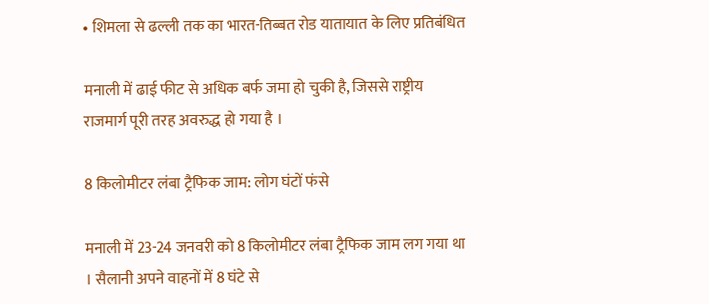• शिमला से ढल्ली तक का भारत-तिब्बत रोड यातायात के लिए प्रतिबंधित

मनाली में ढाई फीट से अधिक बर्फ जमा हो चुकी है, जिससे राष्ट्रीय राजमार्ग पूरी तरह अवरुद्ध हो गया है ।

8 किलोमीटर लंबा ट्रैफिक जाम: लोग घंटों फंसे

मनाली में 23-24 जनवरी को 8 किलोमीटर लंबा ट्रैफिक जाम लग गया था । सैलानी अपने वाहनों में 8 घंटे से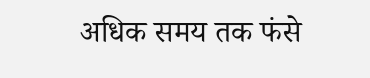अधिक समय तक फंसे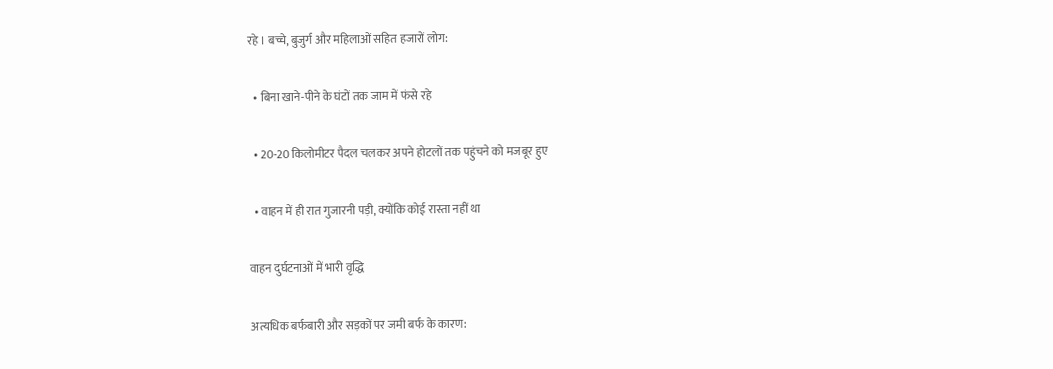रहे । बच्चे, बुजुर्ग और महिलाओं सहित हजारों लोग:

  • बिना खाने-पीने के घंटों तक जाम में फंसे रहे

  • 20-20 किलोमीटर पैदल चलकर अपने होटलों तक पहुंचने को मजबूर हुए

  • वाहन में ही रात गुजारनी पड़ी, क्योंकि कोई रास्ता नहीं था

वाहन दुर्घटनाओं में भारी वृद्धि

अत्यधिक बर्फबारी और सड़कों पर जमी बर्फ के कारण: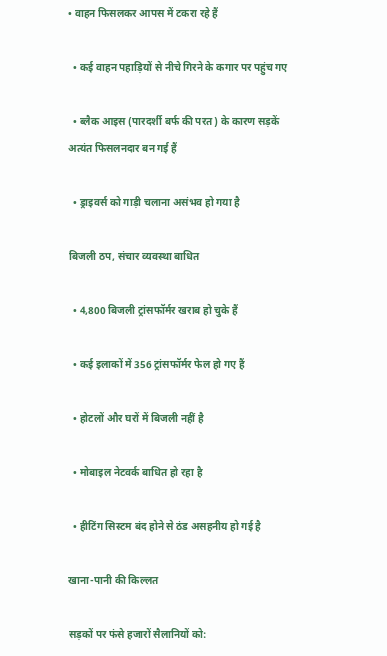• वाहन फिसलकर आपस में टकरा रहे हैं

  • कई वाहन पहाड़ियों से नीचे गिरने के कगार पर पहुंच गए

  • ब्लैक आइस (पारदर्शी बर्फ की परत) के कारण सड़कें अत्यंत फिसलनदार बन गई हैं

  • ड्राइवर्स को गाड़ी चलाना असंभव हो गया है

बिजली ठप, संचार व्यवस्था बाधित

  • 4,800 बिजली ट्रांसफॉर्मर खराब हो चुके हैं

  • कई इलाकों में 356 ट्रांसफॉर्मर फेल हो गए हैं

  • होटलों और घरों में बिजली नहीं है

  • मोबाइल नेटवर्क बाधित हो रहा है

  • हीटिंग सिस्टम बंद होने से ठंड असहनीय हो गई है

खाना-पानी की किल्लत

सड़कों पर फंसे हजारों सैलानियों को: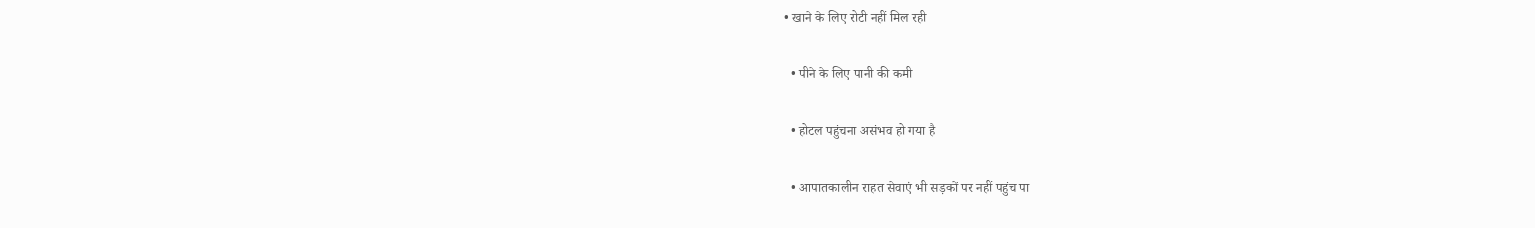• खाने के लिए रोटी नहीं मिल रही

  • पीने के लिए पानी की कमी

  • होटल पहुंचना असंभव हो गया है

  • आपातकालीन राहत सेवाएं भी सड़कों पर नहीं पहुंच पा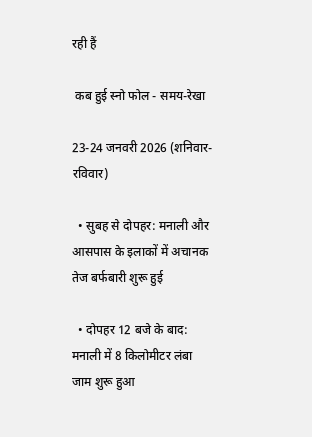रही हैं

 कब हुई स्नो फोल - समय-रेखा

23-24 जनवरी 2026 (शनिवार-रविवार)

  • सुबह से दोपहर: मनाली और आसपास के इलाकों में अचानक तेज बर्फबारी शुरू हुई

  • दोपहर 12 बजे के बाद: मनाली में 8 किलोमीटर लंबा जाम शुरू हुआ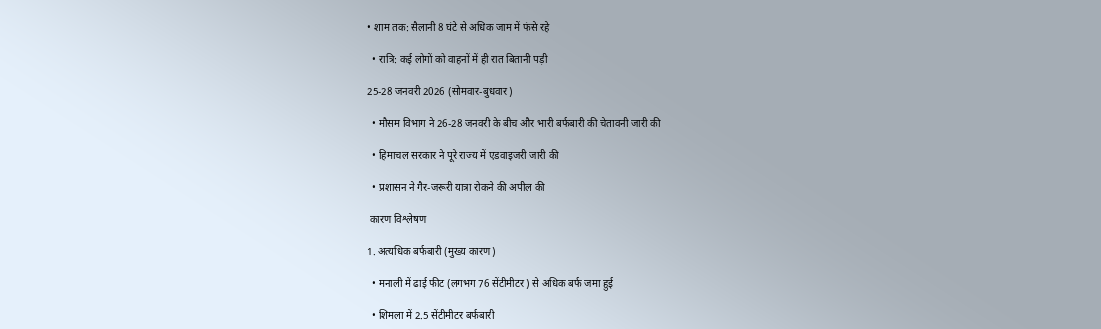• शाम तक: सैलानी 8 घंटे से अधिक जाम में फंसे रहे

  • रात्रि: कई लोगों को वाहनों में ही रात बितानी पड़ी

25-28 जनवरी 2026 (सोमवार-बुधवार)

  • मौसम विभाग ने 26-28 जनवरी के बीच और भारी बर्फबारी की चेतावनी जारी की

  • हिमाचल सरकार ने पूरे राज्य में एडवाइजरी जारी की

  • प्रशासन ने गैर-जरूरी यात्रा रोकने की अपील की

 कारण विश्लेषण

1. अत्यधिक बर्फबारी (मुख्य कारण)

  • मनाली में ढाई फीट (लगभग 76 सेंटीमीटर) से अधिक बर्फ जमा हुई

  • शिमला में 2.5 सेंटीमीटर बर्फबारी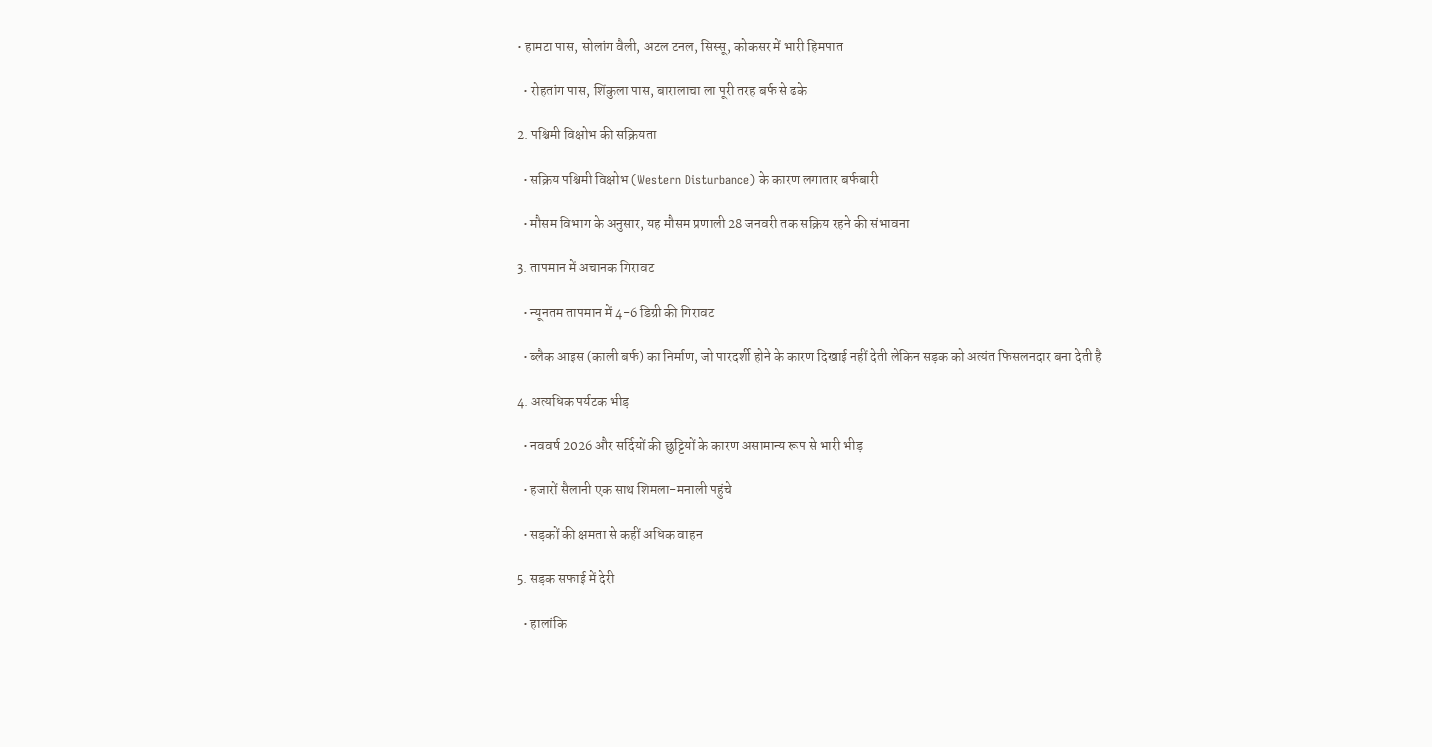• हामटा पास, सोलांग वैली, अटल टनल, सिस्सू, कोकसर में भारी हिमपात

  • रोहतांग पास, शिंकुला पास, बारालाचा ला पूरी तरह बर्फ से ढके

2. पश्चिमी विक्षोभ की सक्रियता

  • सक्रिय पश्चिमी विक्षोभ (Western Disturbance) के कारण लगातार बर्फबारी

  • मौसम विभाग के अनुसार, यह मौसम प्रणाली 28 जनवरी तक सक्रिय रहने की संभावना

3. तापमान में अचानक गिरावट

  • न्यूनतम तापमान में 4-6 डिग्री की गिरावट

  • ब्लैक आइस (काली बर्फ) का निर्माण, जो पारदर्शी होने के कारण दिखाई नहीं देती लेकिन सड़क को अत्यंत फिसलनदार बना देती है

4. अत्यधिक पर्यटक भीड़

  • नववर्ष 2026 और सर्दियों की छुट्टियों के कारण असामान्य रूप से भारी भीड़

  • हजारों सैलानी एक साथ शिमला-मनाली पहुंचे

  • सड़कों की क्षमता से कहीं अधिक वाहन

5. सड़क सफाई में देरी

  • हालांकि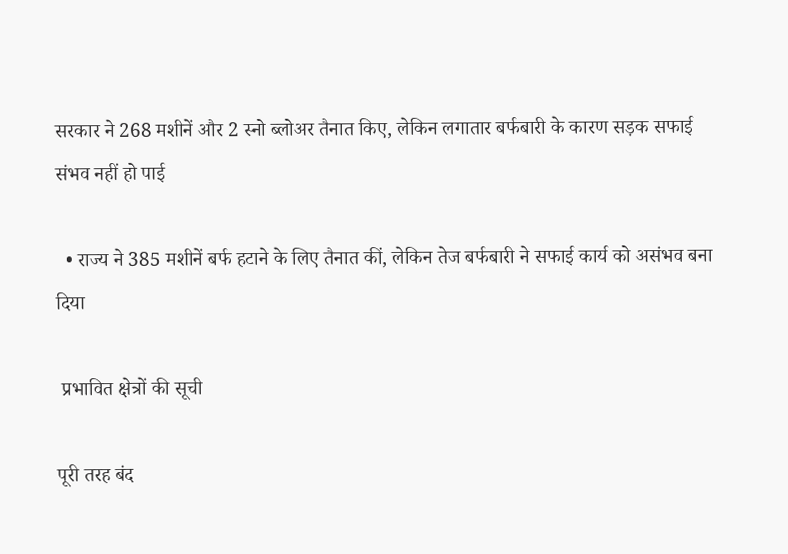सरकार ने 268 मशीनें और 2 स्नो ब्लोअर तैनात किए, लेकिन लगातार बर्फबारी के कारण सड़क सफाई संभव नहीं हो पाई

  • राज्य ने 385 मशीनें बर्फ हटाने के लिए तैनात कीं, लेकिन तेज बर्फबारी ने सफाई कार्य को असंभव बना दिया

 प्रभावित क्षेत्रों की सूची

पूरी तरह बंद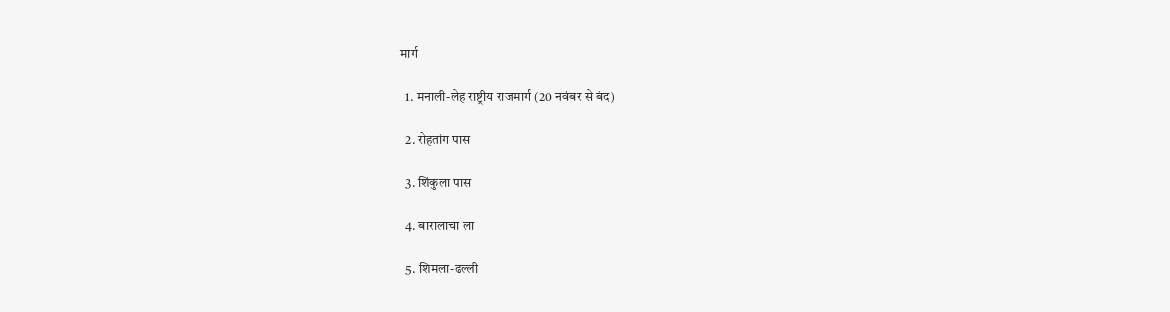मार्ग

  1. मनाली-लेह राष्ट्रीय राजमार्ग (20 नवंबर से बंद)

  2. रोहतांग पास

  3. शिंकुला पास

  4. बारालाचा ला

  5. शिमला-ढल्ली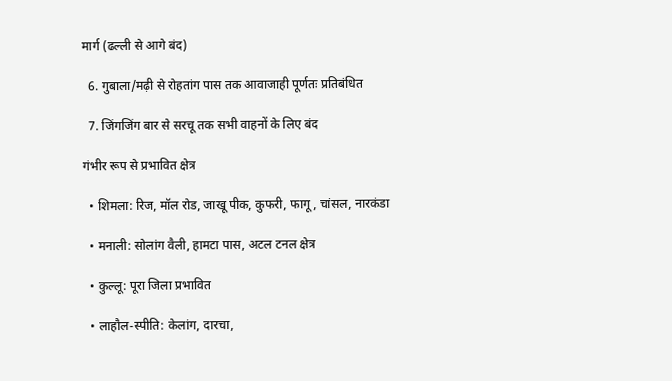मार्ग (ढल्ली से आगे बंद)

  6. गुबाला/मढ़ी से रोहतांग पास तक आवाजाही पूर्णतः प्रतिबंधित

  7. जिंगजिंग बार से सरचू तक सभी वाहनों के लिए बंद

गंभीर रूप से प्रभावित क्षेत्र

  • शिमला: रिज, मॉल रोड, जाखू पीक, कुफरी, फागू, चांसल, नारकंडा

  • मनाली: सोलांग वैली, हामटा पास, अटल टनल क्षेत्र

  • कुल्लू: पूरा जिला प्रभावित

  • लाहौल-स्पीति: केलांग, दारचा,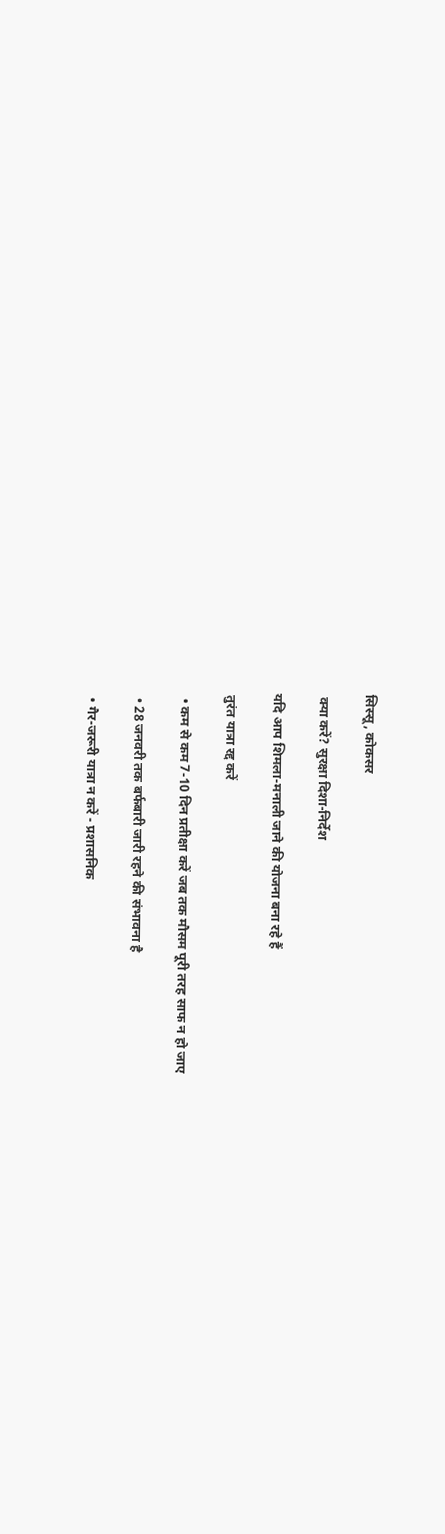सिस्सू, कोकसर

 क्या करें? सुरक्षा दिशा-निर्देश

यदि आप शिमला-मनाली जाने की योजना बना रहे हैं

 तुरंत यात्रा रद्द करें

  • कम से कम 7-10 दिन प्रतीक्षा करें जब तक मौसम पूरी तरह साफ न हो जाए

  • 28 जनवरी तक बर्फबारी जारी रहने की संभावना है

  • गैर-जरूरी यात्रा न करें - प्रशासनिक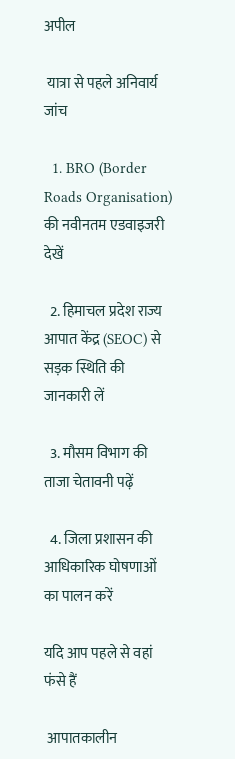अपील

 यात्रा से पहले अनिवार्य जांच

  1. BRO (Border Roads Organisation) की नवीनतम एडवाइजरी देखें

  2. हिमाचल प्रदेश राज्य आपात केंद्र (SEOC) से सड़क स्थिति की जानकारी लें

  3. मौसम विभाग की ताजा चेतावनी पढ़ें

  4. जिला प्रशासन की आधिकारिक घोषणाओं का पालन करें

यदि आप पहले से वहां फंसे हैं

 आपातकालीन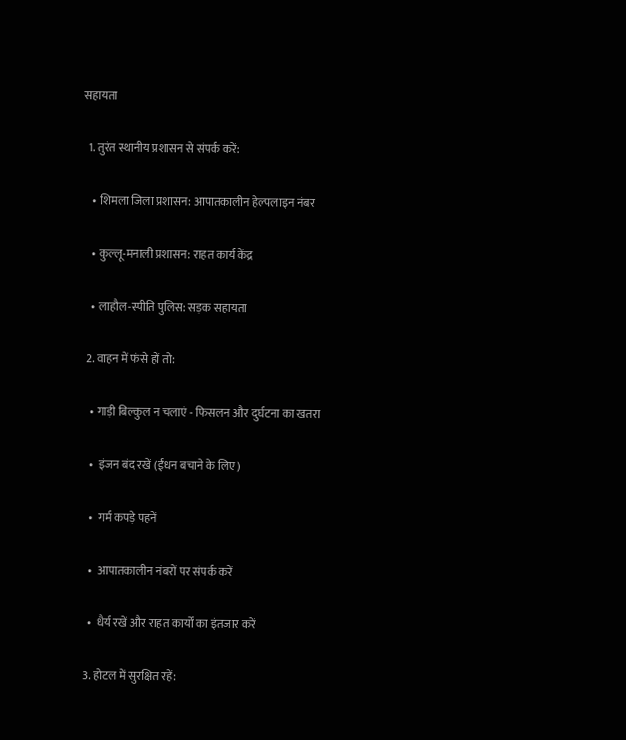सहायता

  1. तुरंत स्थानीय प्रशासन से संपर्क करें:

    • शिमला जिला प्रशासन: आपातकालीन हेल्पलाइन नंबर

    • कुल्लू-मनाली प्रशासन: राहत कार्य केंद्र

    • लाहौल-स्पीति पुलिस: सड़क सहायता

  2. वाहन में फंसे हों तो:

    • गाड़ी बिल्कुल न चलाएं - फिसलन और दुर्घटना का खतरा

    •  इंजन बंद रखें (ईंधन बचाने के लिए)

    •  गर्म कपड़े पहनें

    •  आपातकालीन नंबरों पर संपर्क करें

    •  धैर्य रखें और राहत कार्यों का इंतजार करें

  3. होटल में सुरक्षित रहें: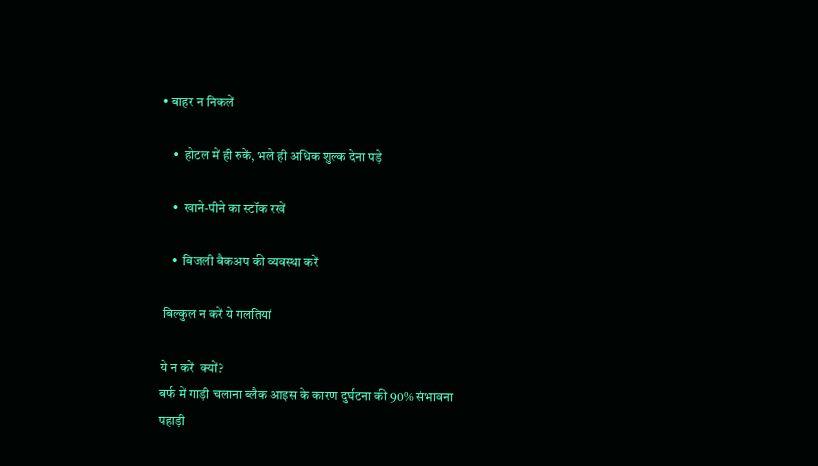• बाहर न निकलें

    •  होटल में ही रुकें, भले ही अधिक शुल्क देना पड़े

    •  खाने-पीने का स्टॉक रखें

    •  बिजली बैकअप की व्यवस्था करें

 बिल्कुल न करें ये गलतियां

ये न करें  क्यों?
बर्फ में गाड़ी चलाना ब्लैक आइस के कारण दुर्घटना की 90% संभावना
पहाड़ी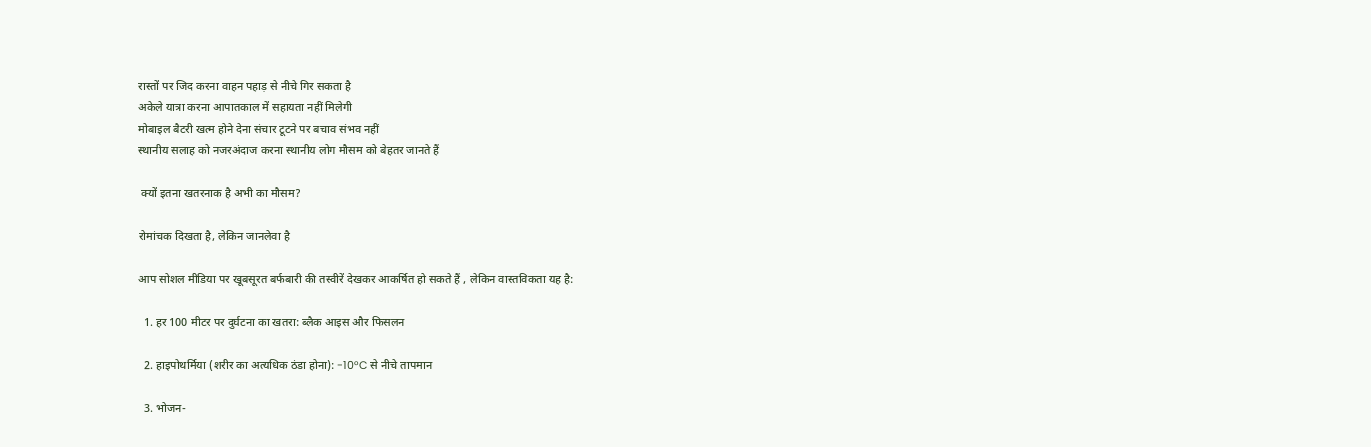रास्तों पर जिद करना वाहन पहाड़ से नीचे गिर सकता है
अकेले यात्रा करना आपातकाल में सहायता नहीं मिलेगी
मोबाइल बैटरी खत्म होने देना संचार टूटने पर बचाव संभव नहीं
स्थानीय सलाह को नजरअंदाज करना स्थानीय लोग मौसम को बेहतर जानते हैं

 क्यों इतना खतरनाक है अभी का मौसम?

रोमांचक दिखता है, लेकिन जानलेवा है

आप सोशल मीडिया पर खूबसूरत बर्फबारी की तस्वीरें देखकर आकर्षित हो सकते हैं , लेकिन वास्तविकता यह है:

  1. हर 100 मीटर पर दुर्घटना का खतरा: ब्लैक आइस और फिसलन

  2. हाइपोथर्मिया (शरीर का अत्यधिक ठंडा होना): -10°C से नीचे तापमान

  3. भोजन-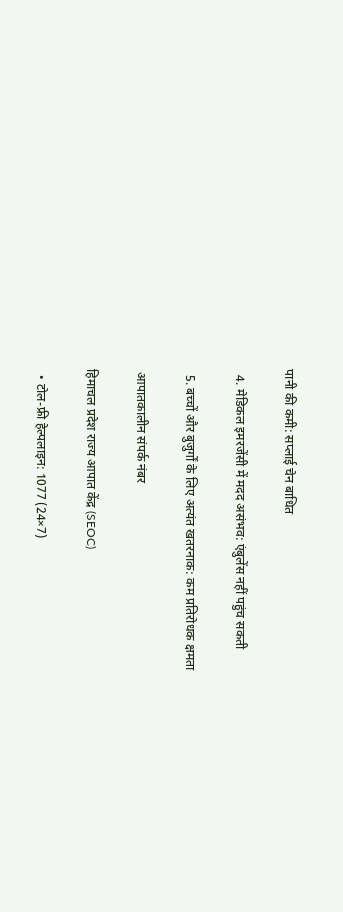पानी की कमी: सप्लाई चेन बाधित

  4. मेडिकल इमरजेंसी में मदद असंभव: एंबुलेंस नहीं पहुंच सकती

  5. बच्चों और बुजुर्गों के लिए अत्यंत खतरनाक: कम प्रतिरोधक क्षमता

 आपातकालीन संपर्क नंबर

हिमाचल प्रदेश राज्य आपात केंद्र (SEOC)

  • टोल-फ्री हेल्पलाइन: 1077 (24×7)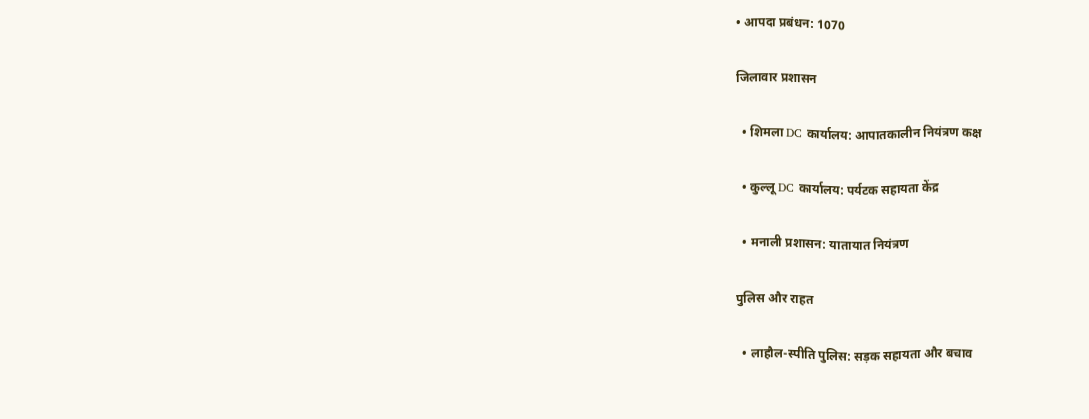• आपदा प्रबंधन: 1070

जिलावार प्रशासन

  • शिमला DC कार्यालय: आपातकालीन नियंत्रण कक्ष

  • कुल्लू DC कार्यालय: पर्यटक सहायता केंद्र

  • मनाली प्रशासन: यातायात नियंत्रण

पुलिस और राहत

  • लाहौल-स्पीति पुलिस: सड़क सहायता और बचाव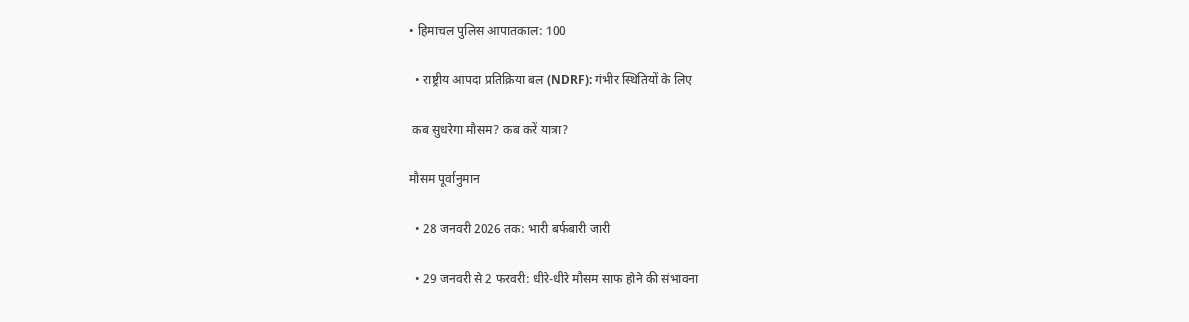• हिमाचल पुलिस आपातकाल: 100

  • राष्ट्रीय आपदा प्रतिक्रिया बल (NDRF): गंभीर स्थितियों के लिए

 कब सुधरेगा मौसम? कब करें यात्रा?

मौसम पूर्वानुमान

  • 28 जनवरी 2026 तक: भारी बर्फबारी जारी

  • 29 जनवरी से 2 फरवरी: धीरे-धीरे मौसम साफ होने की संभावना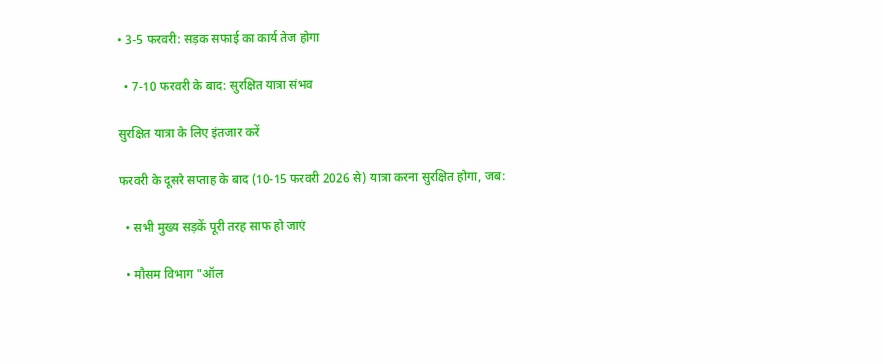• 3-5 फरवरी: सड़क सफाई का कार्य तेज होगा

  • 7-10 फरवरी के बाद: सुरक्षित यात्रा संभव

सुरक्षित यात्रा के लिए इंतजार करें

फरवरी के दूसरे सप्ताह के बाद (10-15 फरवरी 2026 से) यात्रा करना सुरक्षित होगा, जब:

  • सभी मुख्य सड़कें पूरी तरह साफ हो जाएं

  • मौसम विभाग "ऑल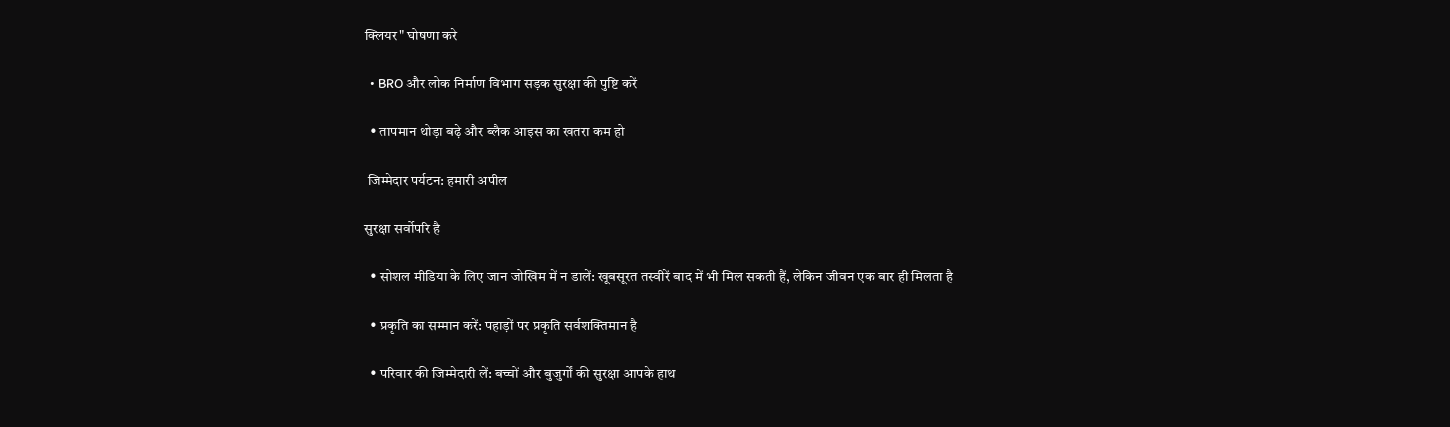क्लियर" घोषणा करे

  • BRO और लोक निर्माण विभाग सड़क सुरक्षा की पुष्टि करें

  • तापमान थोड़ा बढ़े और ब्लैक आइस का खतरा कम हो

 जिम्मेदार पर्यटन: हमारी अपील

सुरक्षा सर्वोपरि है

  • सोशल मीडिया के लिए जान जोखिम में न डालें: खूबसूरत तस्वीरें बाद में भी मिल सकती हैं, लेकिन जीवन एक बार ही मिलता है

  • प्रकृति का सम्मान करें: पहाड़ों पर प्रकृति सर्वशक्तिमान है

  • परिवार की जिम्मेदारी लें: बच्चों और बुजुर्गों की सुरक्षा आपके हाथ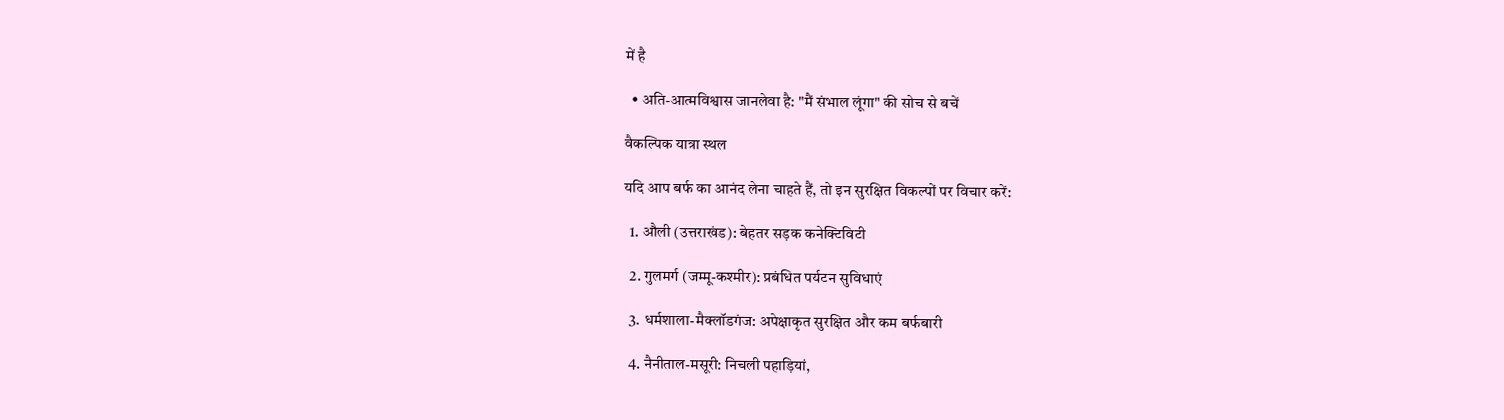में है

  • अति-आत्मविश्वास जानलेवा है: "मैं संभाल लूंगा" की सोच से बचें

वैकल्पिक यात्रा स्थल

यदि आप बर्फ का आनंद लेना चाहते हैं, तो इन सुरक्षित विकल्पों पर विचार करें:

  1. औली (उत्तराखंड): बेहतर सड़क कनेक्टिविटी

  2. गुलमर्ग (जम्मू-कश्मीर): प्रबंधित पर्यटन सुविधाएं

  3. धर्मशाला-मैक्लॉडगंज: अपेक्षाकृत सुरक्षित और कम बर्फबारी

  4. नैनीताल-मसूरी: निचली पहाड़ियां,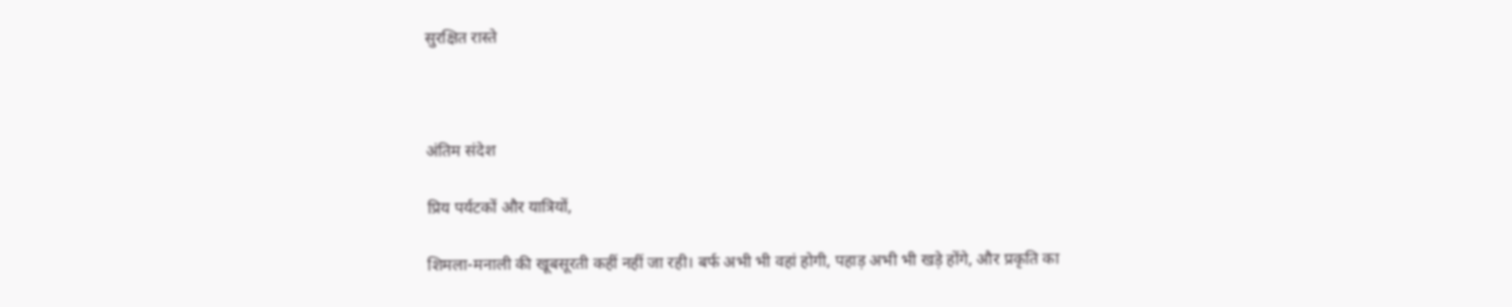सुरक्षित रास्ते



अंतिम संदेश

प्रिय पर्यटकों और यात्रियों,

शिमला-मनाली की खूबसूरती कहीं नहीं जा रही। बर्फ अभी भी वहां होगी, पहाड़ अभी भी खड़े होंगे, और प्रकृति का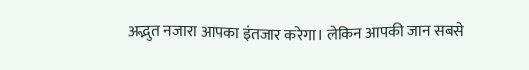अद्भुत नजारा आपका इंतजार करेगा। लेकिन आपकी जान सबसे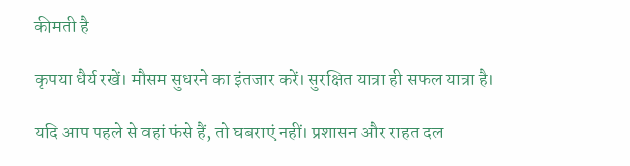कीमती है

कृपया धैर्य रखें। मौसम सुधरने का इंतजार करें। सुरक्षित यात्रा ही सफल यात्रा है।

यदि आप पहले से वहां फंसे हैं, तो घबराएं नहीं। प्रशासन और राहत दल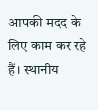आपकी मदद के लिए काम कर रहे हैं। स्थानीय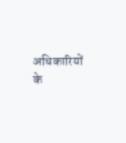अधिकारियों के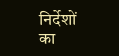निर्देशों का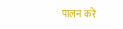पालन करें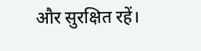और सुरक्षित रहें।